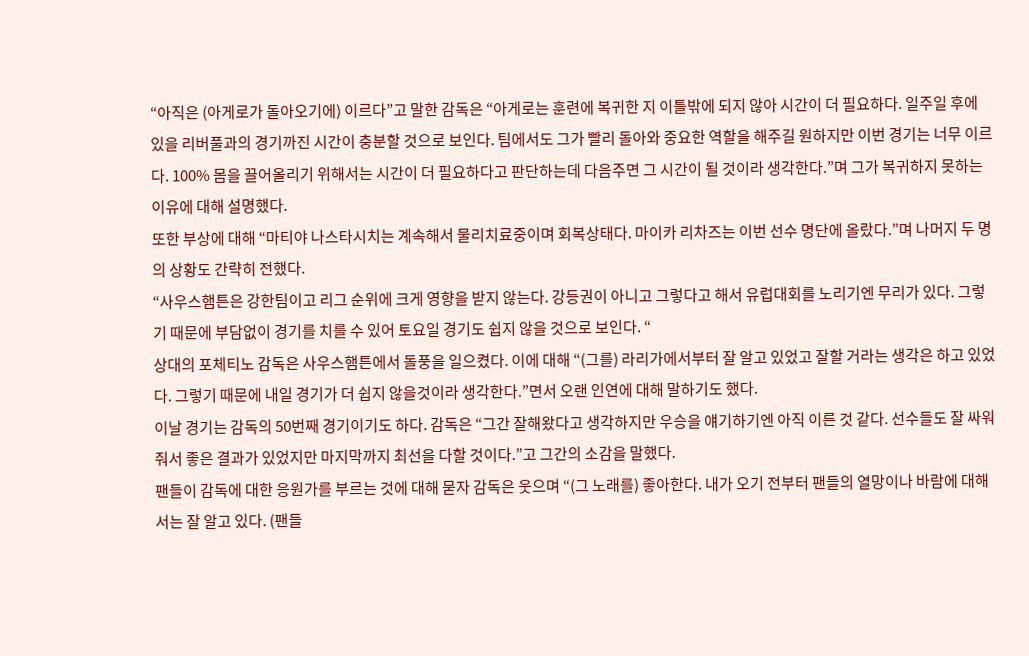“아직은 (아게로가 돌아오기에) 이르다”고 말한 감독은 “아게로는 훈련에 복귀한 지 이틀밖에 되지 않아 시간이 더 필요하다. 일주일 후에 있을 리버풀과의 경기까진 시간이 충분할 것으로 보인다. 팀에서도 그가 빨리 돌아와 중요한 역할을 해주길 원하지만 이번 경기는 너무 이르다. 100% 몸을 끌어올리기 위해서는 시간이 더 필요하다고 판단하는데 다음주면 그 시간이 될 것이라 생각한다.”며 그가 복귀하지 못하는 이유에 대해 설명했다.
또한 부상에 대해 “마티야 나스타시치는 계속해서 물리치료중이며 회복상태다. 마이카 리차즈는 이번 선수 명단에 올랐다.”며 나머지 두 명의 상황도 간략히 전했다.
“사우스햄튼은 강한팀이고 리그 순위에 크게 영향을 받지 않는다. 강등권이 아니고 그렇다고 해서 유럽대회를 노리기엔 무리가 있다. 그렇기 때문에 부담없이 경기를 치를 수 있어 토요일 경기도 쉽지 않을 것으로 보인다. “
상대의 포체티노 감독은 사우스햄튼에서 돌풍을 일으켰다. 이에 대해 “(그를) 라리가에서부터 잘 알고 있었고 잘할 거라는 생각은 하고 있었다. 그렇기 때문에 내일 경기가 더 쉽지 않을것이라 생각한다.”면서 오랜 인연에 대해 말하기도 했다.
이날 경기는 감독의 50번째 경기이기도 하다. 감독은 “그간 잘해왔다고 생각하지만 우승을 얘기하기엔 아직 이른 것 같다. 선수들도 잘 싸워줘서 좋은 결과가 있었지만 마지막까지 최선을 다할 것이다.”고 그간의 소감을 말했다.
팬들이 감독에 대한 응원가를 부르는 것에 대해 묻자 감독은 웃으며 “(그 노래를) 좋아한다. 내가 오기 전부터 팬들의 열망이나 바람에 대해서는 잘 알고 있다. (팬들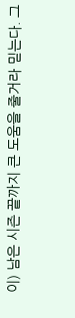이) 남은 시즌 끝까지 큰 도움을 줄거라 믿는다. 그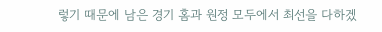렇기 때문에 남은 경기 홈과 원정 모두에서 최선을 다하겠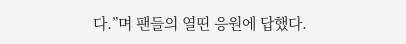다.”며 팬들의 열띤 응원에 답했다.